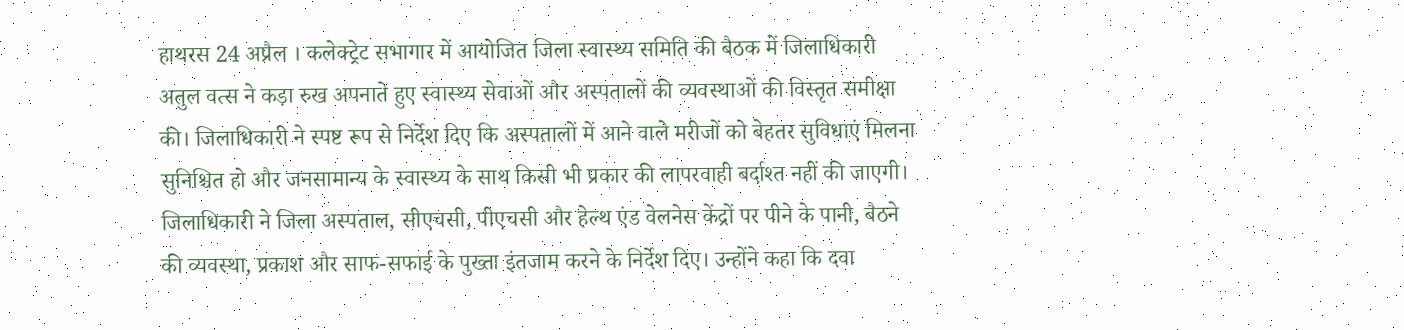हाथरस 24 अप्रैल । कलेक्ट्रेट सभागार में आयोजित जिला स्वास्थ्य समिति की बैठक में जिलाधिकारी अतुल वत्स ने कड़ा रुख अपनाते हुए स्वास्थ्य सेवाओं और अस्पतालों की व्यवस्थाओं की विस्तृत समीक्षा की। जिलाधिकारी ने स्पष्ट रूप से निर्देश दिए कि अस्पतालों में आने वाले मरीजों को बेहतर सुविधाएं मिलना सुनिश्चित हो और जनसामान्य के स्वास्थ्य के साथ किसी भी प्रकार की लापरवाही बर्दाश्त नहीं की जाएगी। जिलाधिकारी ने जिला अस्पताल, सीएचसी, पीएचसी और हेल्थ एंड वेलनेस केंद्रों पर पीने के पानी, बैठने की व्यवस्था, प्रकाश और साफ-सफाई के पुख्ता इंतजाम करने के निर्देश दिए। उन्होंने कहा कि दवा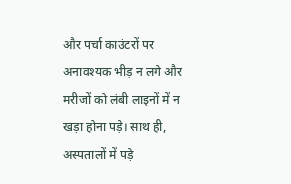और पर्चा काउंटरों पर अनावश्यक भीड़ न लगे और मरीजों को लंबी लाइनों में न खड़ा होना पड़े। साथ ही, अस्पतालों में पड़े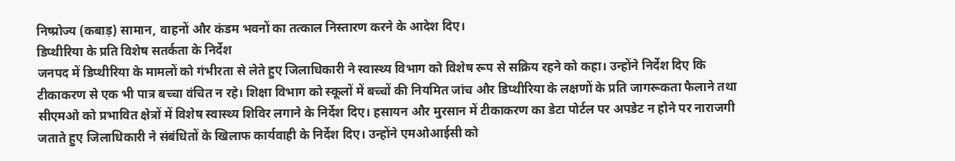निष्प्रोज्य (कबाड़) सामान, वाहनों और कंडम भवनों का तत्काल निस्तारण करने के आदेश दिए।
डिप्थीरिया के प्रति विशेष सतर्कता के निर्देश
जनपद में डिप्थीरिया के मामलों को गंभीरता से लेते हुए जिलाधिकारी ने स्वास्थ्य विभाग को विशेष रूप से सक्रिय रहने को कहा। उन्होंने निर्देश दिए कि टीकाकरण से एक भी पात्र बच्चा वंचित न रहे। शिक्षा विभाग को स्कूलों में बच्चों की नियमित जांच और डिप्थीरिया के लक्षणों के प्रति जागरूकता फैलाने तथा सीएमओ को प्रभावित क्षेत्रों में विशेष स्वास्थ्य शिविर लगाने के निर्देश दिए। हसायन और मुरसान में टीकाकरण का डेटा पोर्टल पर अपडेट न होने पर नाराजगी जताते हुए जिलाधिकारी ने संबंधितों के खिलाफ कार्यवाही के निर्देश दिए। उन्होंने एमओआईसी को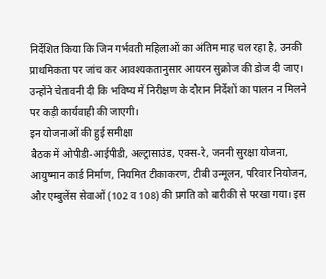निर्देशित किया कि जिन गर्भवती महिलाओं का अंतिम माह चल रहा है, उनकी प्राथमिकता पर जांच कर आवश्यकतानुसार आयरन सुक्रोज की डोज दी जाए। उन्होंने चेतावनी दी कि भविष्य में निरीक्षण के दौरान निर्देशों का पालन न मिलने पर कड़ी कार्यवाही की जाएगी।
इन योजनाओं की हुई समीक्षा
बैठक में ओपीडी-आईपीडी, अल्ट्रासाउंड, एक्स-रे, जननी सुरक्षा योजना, आयुष्मान कार्ड निर्माण, नियमित टीकाकरण, टीबी उन्मूलन, परिवार नियोजन, और एम्बुलेंस सेवाओं (102 व 108) की प्रगति को बारीकी से परखा गया। इस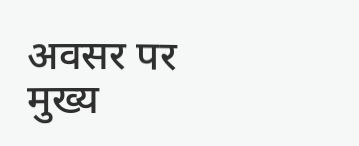अवसर पर मुख्य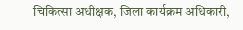चिकित्सा अधीक्षक, जिला कार्यक्रम अधिकारी,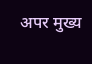अपर मुख्य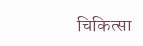चिकित्सा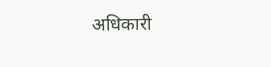अधिकारी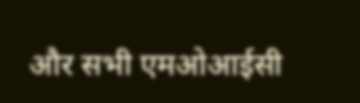और सभी एमओआईसी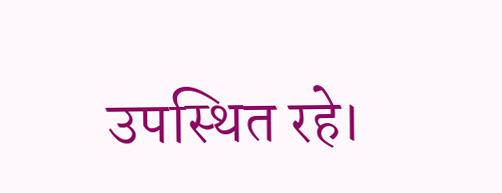उपस्थित रहे।